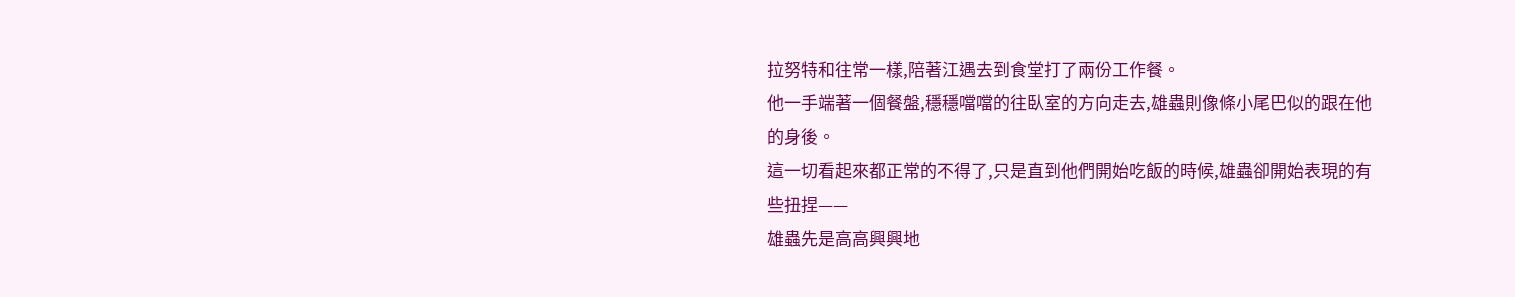拉努特和往常一樣,陪著江遇去到食堂打了兩份工作餐。
他一手端著一個餐盤,穩穩噹噹的往臥室的方向走去,雄蟲則像條小尾巴似的跟在他的身後。
這一切看起來都正常的不得了,只是直到他們開始吃飯的時候,雄蟲卻開始表現的有些扭捏——
雄蟲先是高高興興地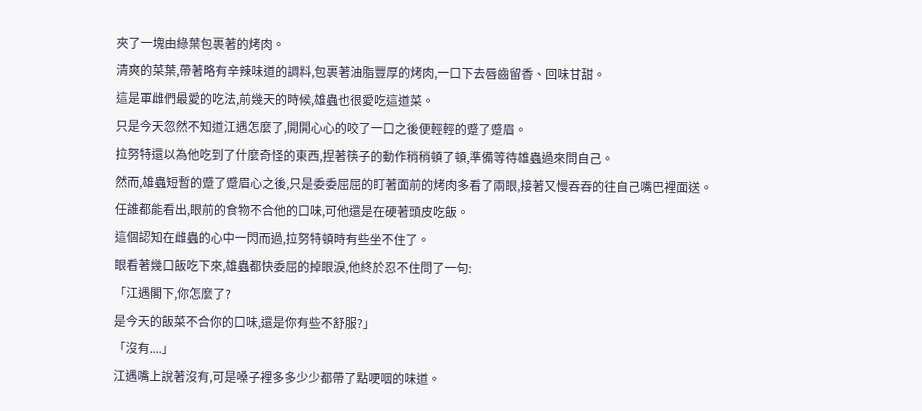夾了一塊由綠葉包裹著的烤肉。
清爽的菜葉,帶著略有辛辣味道的調料,包裹著油脂豐厚的烤肉,一口下去唇齒留香、回味甘甜。
這是軍雌們最愛的吃法,前幾天的時候,雄蟲也很愛吃這道菜。
只是今天忽然不知道江遇怎麼了,開開心心的咬了一口之後便輕輕的蹙了蹙眉。
拉努特還以為他吃到了什麼奇怪的東西,捏著筷子的動作稍稍頓了頓,準備等待雄蟲過來問自己。
然而,雄蟲短暫的蹙了蹙眉心之後,只是委委屈屈的盯著面前的烤肉多看了兩眼,接著又慢吞吞的往自己嘴巴裡面送。
任誰都能看出,眼前的食物不合他的口味,可他還是在硬著頭皮吃飯。
這個認知在雌蟲的心中一閃而過,拉努特頓時有些坐不住了。
眼看著幾口飯吃下來,雄蟲都快委屈的掉眼淚,他終於忍不住問了一句:
「江遇閣下,你怎麼了?
是今天的飯菜不合你的口味,還是你有些不舒服?」
「沒有....」
江遇嘴上說著沒有,可是嗓子裡多多少少都帶了點哽咽的味道。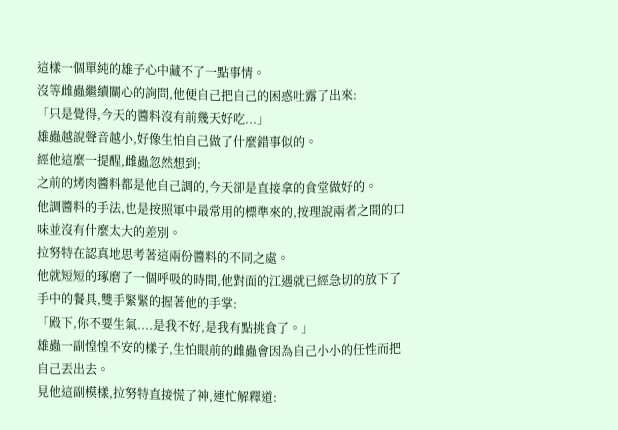這樣一個單純的雄子心中藏不了一點事情。
沒等雌蟲繼續關心的詢問,他便自己把自己的困惑吐露了出來:
「只是覺得,今天的醬料沒有前幾天好吃...」
雄蟲越說聲音越小,好像生怕自己做了什麼錯事似的。
經他這麼一提醒,雌蟲忽然想到:
之前的烤肉醬料都是他自己調的,今天卻是直接拿的食堂做好的。
他調醬料的手法,也是按照軍中最常用的標準來的,按理說兩者之間的口味並沒有什麼太大的差別。
拉努特在認真地思考著這兩份醬料的不同之處。
他就短短的琢磨了一個呼吸的時間,他對面的江遇就已經急切的放下了手中的餐具,雙手緊緊的握著他的手掌:
「殿下,你不要生氣....是我不好,是我有點挑食了。」
雄蟲一副惶惶不安的樣子,生怕眼前的雌蟲會因為自己小小的任性而把自己丟出去。
見他這副模樣,拉努特直接慌了神,連忙解釋道: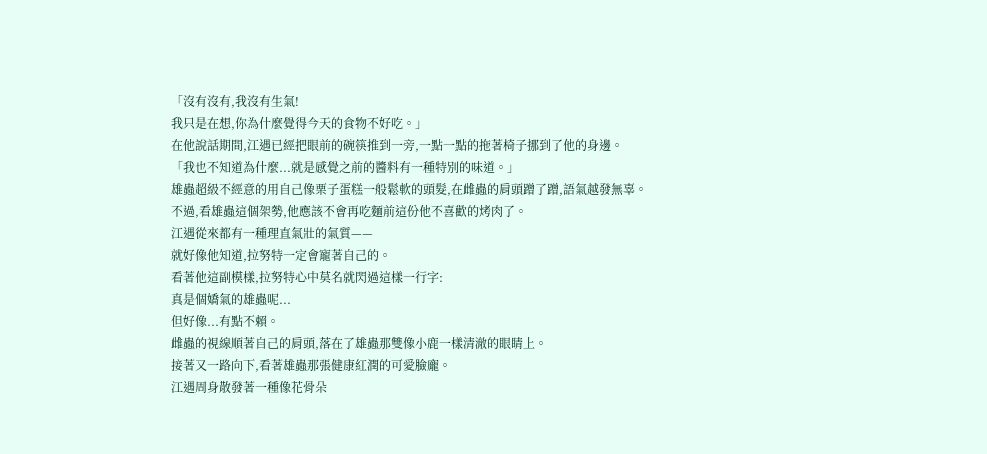「沒有沒有,我沒有生氣!
我只是在想,你為什麼覺得今天的食物不好吃。」
在他說話期間,江遇已經把眼前的碗筷推到一旁,一點一點的拖著椅子挪到了他的身邊。
「我也不知道為什麼...就是感覺之前的醬料有一種特別的味道。」
雄蟲超級不經意的用自己像栗子蛋糕一般鬆軟的頭髮,在雌蟲的肩頭蹭了蹭,語氣越發無辜。
不過,看雄蟲這個架勢,他應該不會再吃麵前這份他不喜歡的烤肉了。
江遇從來都有一種理直氣壯的氣質——
就好像他知道,拉努特一定會寵著自己的。
看著他這副模樣,拉努特心中莫名就閃過這樣一行字:
真是個嬌氣的雄蟲呢...
但好像...有點不賴。
雌蟲的視線順著自己的肩頭,落在了雄蟲那雙像小鹿一樣清澈的眼睛上。
接著又一路向下,看著雄蟲那張健康紅潤的可愛臉龐。
江遇周身散發著一種像花骨朵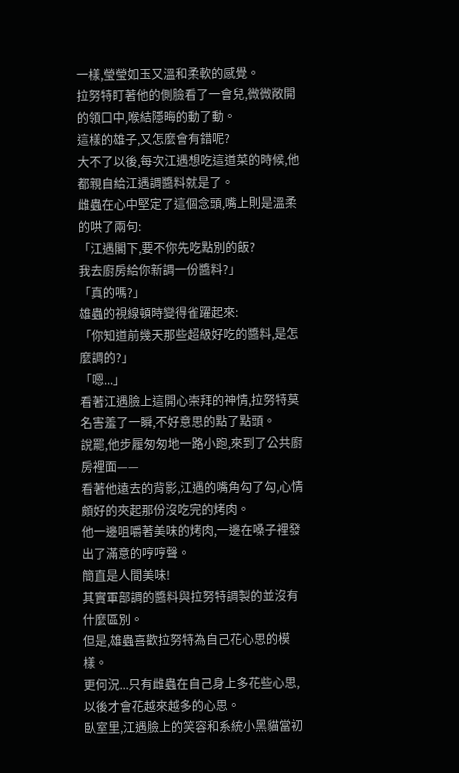一樣,瑩瑩如玉又溫和柔軟的感覺。
拉努特盯著他的側臉看了一會兒,微微敞開的領口中,喉結隱晦的動了動。
這樣的雄子,又怎麼會有錯呢?
大不了以後,每次江遇想吃這道菜的時候,他都親自給江遇調醬料就是了。
雌蟲在心中堅定了這個念頭,嘴上則是溫柔的哄了兩句:
「江遇閣下,要不你先吃點別的飯?
我去廚房給你新調一份醬料?」
「真的嗎?」
雄蟲的視線頓時變得雀躍起來:
「你知道前幾天那些超級好吃的醬料,是怎麼調的?」
「嗯...」
看著江遇臉上這開心崇拜的神情,拉努特莫名害羞了一瞬,不好意思的點了點頭。
說罷,他步履匆匆地一路小跑,來到了公共廚房裡面——
看著他遠去的背影,江遇的嘴角勾了勾,心情頗好的夾起那份沒吃完的烤肉。
他一邊咀嚼著美味的烤肉,一邊在嗓子裡發出了滿意的哼哼聲。
簡直是人間美味!
其實軍部調的醬料與拉努特調製的並沒有什麼區別。
但是,雄蟲喜歡拉努特為自己花心思的模樣。
更何況...只有雌蟲在自己身上多花些心思,以後才會花越來越多的心思。
臥室里,江遇臉上的笑容和系統小黑貓當初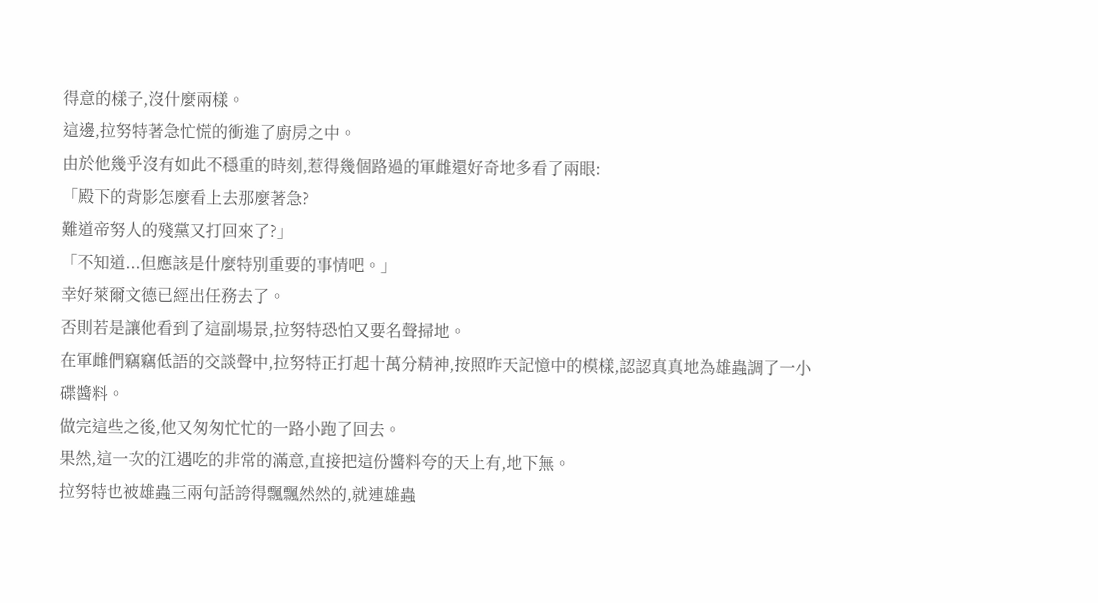得意的樣子,沒什麼兩樣。
這邊,拉努特著急忙慌的衝進了廚房之中。
由於他幾乎沒有如此不穩重的時刻,惹得幾個路過的軍雌還好奇地多看了兩眼:
「殿下的背影怎麼看上去那麼著急?
難道帝努人的殘黨又打回來了?」
「不知道...但應該是什麼特別重要的事情吧。」
幸好萊爾文德已經出任務去了。
否則若是讓他看到了這副場景,拉努特恐怕又要名聲掃地。
在軍雌們竊竊低語的交談聲中,拉努特正打起十萬分精神,按照昨天記憶中的模樣,認認真真地為雄蟲調了一小碟醬料。
做完這些之後,他又匆匆忙忙的一路小跑了回去。
果然,這一次的江遇吃的非常的滿意,直接把這份醬料夸的天上有,地下無。
拉努特也被雄蟲三兩句話誇得飄飄然然的,就連雄蟲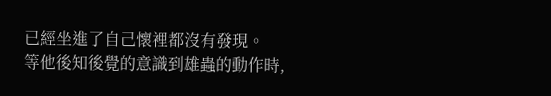已經坐進了自己懷裡都沒有發現。
等他後知後覺的意識到雄蟲的動作時,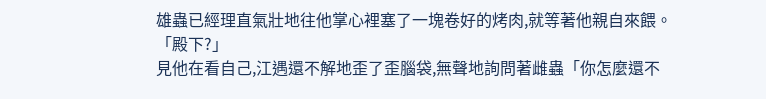雄蟲已經理直氣壯地往他掌心裡塞了一塊卷好的烤肉,就等著他親自來餵。
「殿下?」
見他在看自己,江遇還不解地歪了歪腦袋,無聲地詢問著雌蟲「你怎麼還不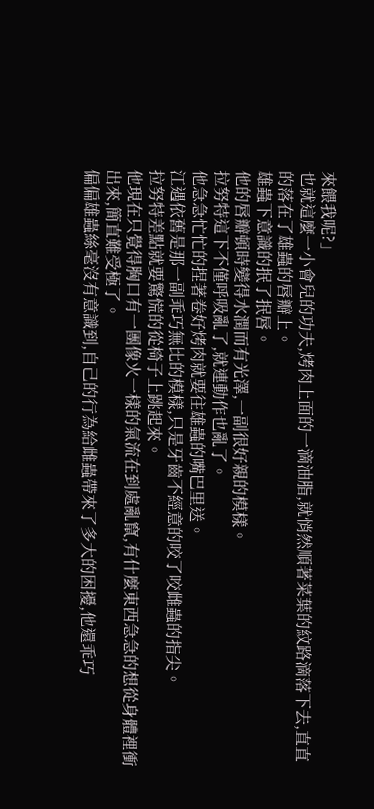來餵我呢?」
也就這麼一小會兒的功夫,烤肉上面的一滴油脂,就悄然順著菜葉的紋路滴落下去,直直的落在了雄蟲的唇瓣上。
雄蟲下意識的抿了抿唇。
他的唇瓣頓時變得水潤而有光澤,一副很好親的模樣。
拉努特這下不僅呼吸亂了,就連動作也亂了。
他急急忙忙的捏著卷好烤肉就要往雄蟲的嘴巴里送。
江遇依舊是那一副乖巧無比的模樣,只是牙齒不經意的咬了咬雌蟲的指尖。
拉努特差點就要驚慌的從椅子上跳起來。
他現在只覺得胸口有一團像火一樣的氣流在到處亂竄,有什麼東西急急的想從身體裡衝出來,簡直難受極了。
偏偏雄蟲絲毫沒有意識到,自己的行為給雌蟲帶來了多大的困擾,他還乖巧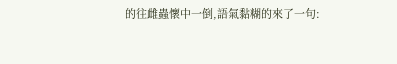的往雌蟲懷中一倒,語氣黏糊的來了一句: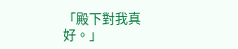「殿下對我真好。」